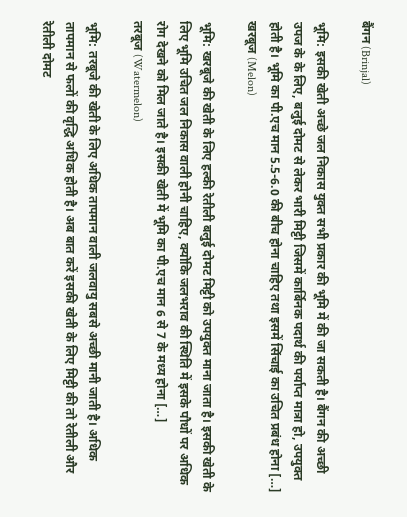बैंगन (Brinjal)

भूमि: इसकी खेती अच्छे जल निकास युक्त सभी प्रकार की भूमि में की जा सकती है। बैंगन की अच्छी उपज के के लिए, बलुई दोमट से लेकर भारी मिट्टी जिसमें कार्बिनक पदार्थ की पर्याप्त मात्रा हो, उपयुक्त होती है। भूमि का पी.एच मान 5.5-6.0 की बीच होना चाहिए तथा इसमें सिंचाई का उचित प्रबंध होना […]
खरबूज (Melon)

भूमि: खरबूजे की खेती के लिए हल्की रेतीली बलुई दोमट मिट्टी को उपयुक्त माना जाता है। इसकी खेती के लिए भूमि उचित जल निकास वाली होनी चाहिए, क्योकि जलभराव की स्थिति में इसके पौधों पर अधिक रोग देखने को मिल जाते है। इसकी खेती में भूमि का पी.एच मान 6 से 7 के मध्य होना […]
तरबूज (Watermelon)

भूमि: तरबूजे की खेती के लिए अधिक तापमान वाली जलवायु सबसे अच्छी मानी जाती है। अधिक तापमान से फलों की वृद्धि अधिक होती है। अब बात करें इसकी खेती के लिए मिट्टी की तो रेतीली और रेतीली दोमट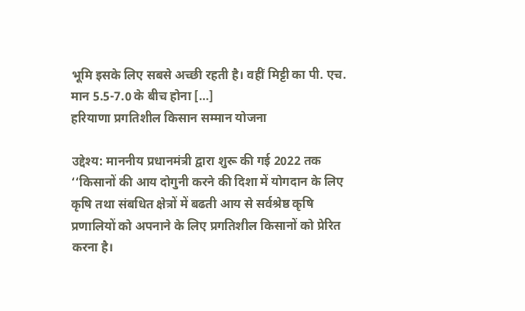भूमि इसके लिए सबसे अच्छी रहती है। वहीं मिट्टी का पी. एच. मान 5.5-7.0 के बीच होना […]
हरियाणा प्रगतिशील किसान सम्मान योजना

उद्देश्य: माननीय प्रधानमंत्री द्वारा शुरू की गई 2022 तक ‘‘किसानों की आय दोगुनी करने की दिशा में योगदान के लिए कृषि तथा संबधित क्षेत्रों में बढती आय से सर्वश्रेष्ठ कृषि प्रणालियों को अपनाने के लिए प्रगतिशील किसानों को प्रेरित करना है।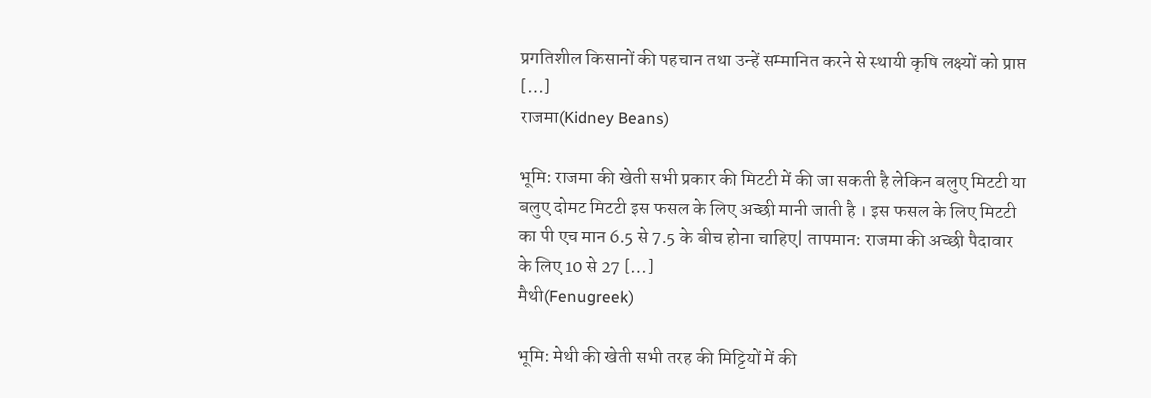प्रगतिशील किसानों की पहचान तथा उन्हें सम्मानित करने से स्थायी कृषि लक्ष्यों को प्राप्त […]
राजमा(Kidney Beans)

भूमि: राजमा की खेती सभी प्रकार की मिटटी में की जा सकती है लेकिन बलुए मिटटी या बलुए दोमट मिटटी इस फसल के लिए अच्छी मानी जाती है । इस फसल के लिए मिटटी का पी एच मान 6.5 से 7.5 के बीच होना चाहिए| तापमान: राजमा की अच्छी पैदावार के लिए 10 से 27 […]
मैथी(Fenugreek)

भूमि: मेथी की खेती सभी तरह की मिट्टियों में की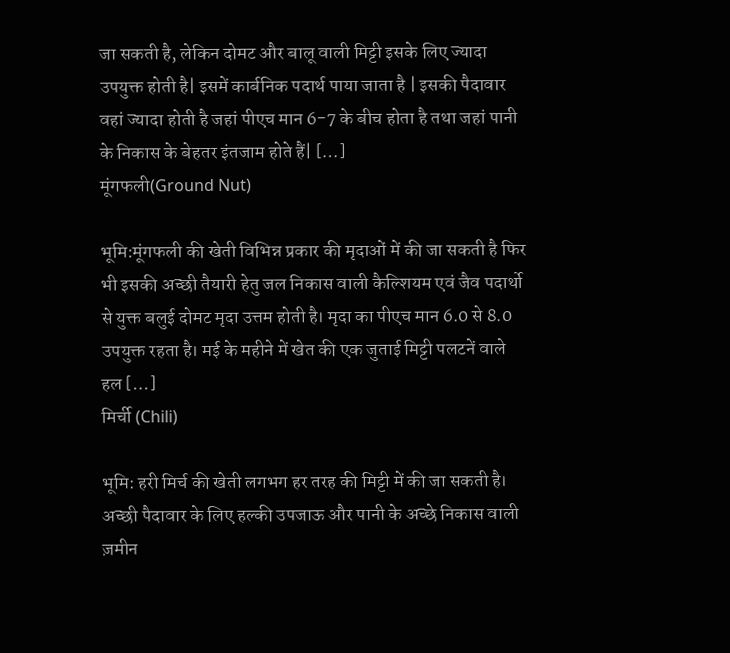जा सकती है, लेकिन दोमट और बालू वाली मिट्टी इसके लिए ज्यादा उपयुक्त होती है| इसमें कार्बनिक पदार्थ पाया जाता है | इसकी पैदावार वहां ज्यादा होती है जहां पीएच मान 6-7 के बीच होता है तथा जहां पानी के निकास के बेहतर इंतजाम होते हैं| […]
मूंगफली(Ground Nut)

भूमि:मूंगफली की खेती विभिन्न प्रकार की मृदाओं में की जा सकती है फिर भी इसकी अच्छी तैयारी हेतु जल निकास वाली कैल्शियम एवं जैव पदार्थो से युक्त बलुई दोमट मृदा उत्तम होती है। मृदा का पीएच मान 6.0 से 8.0 उपयुक्त रहता है। मई के महीने में खेत की एक जुताई मिट्टी पलटनें वाले हल […]
मिर्ची (Chili)

भूमि: हरी मिर्च की खेती लगभग हर तरह की मिट्टी में की जा सकती है। अच्छी पैदावार के लिए हल्की उपजाऊ और पानी के अच्छे निकास वाली ज़मीन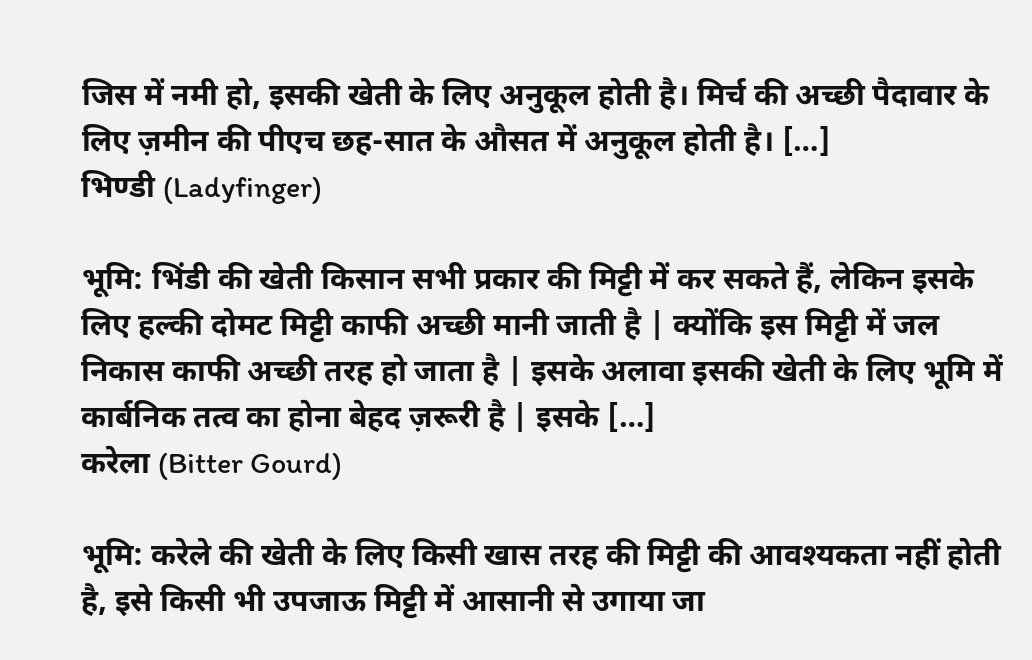जिस में नमी हो, इसकी खेती के लिए अनुकूल होती है। मिर्च की अच्छी पैदावार के लिए ज़मीन की पीएच छह-सात के औसत में अनुकूल होती है। […]
भिण्डी (Ladyfinger)

भूमि: भिंडी की खेती किसान सभी प्रकार की मिट्टी में कर सकते हैं, लेकिन इसके लिए हल्की दोमट मिट्टी काफी अच्छी मानी जाती है | क्योंकि इस मिट्टी में जल निकास काफी अच्छी तरह हो जाता है | इसके अलावा इसकी खेती के लिए भूमि में कार्बनिक तत्व का होना बेहद ज़रूरी है | इसके […]
करेला (Bitter Gourd)

भूमि: करेले की खेती के लिए किसी खास तरह की मिट्टी की आवश्यकता नहीं होती है, इसे किसी भी उपजाऊ मिट्टी में आसानी से उगाया जा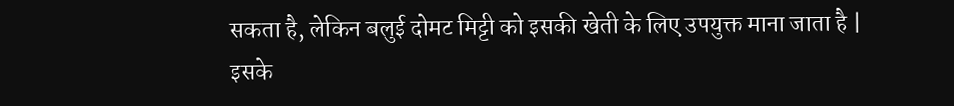सकता है, लेकिन बलुई दोमट मिट्टी को इसकी खेती के लिए उपयुक्त माना जाता है | इसके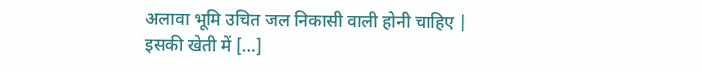अलावा भूमि उचित जल निकासी वाली होनी चाहिए | इसकी खेती में […]